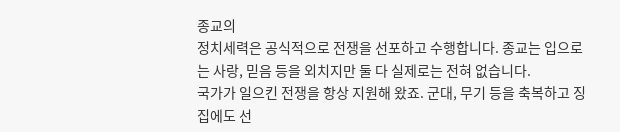종교의
정치세력은 공식적으로 전쟁을 선포하고 수행합니다. 종교는 입으로는 사랑, 믿음 등을 외치지만 둘 다 실제로는 전혀 없습니다.
국가가 일으킨 전쟁을 항상 지원해 왔죠. 군대, 무기 등을 축복하고 징집에도 선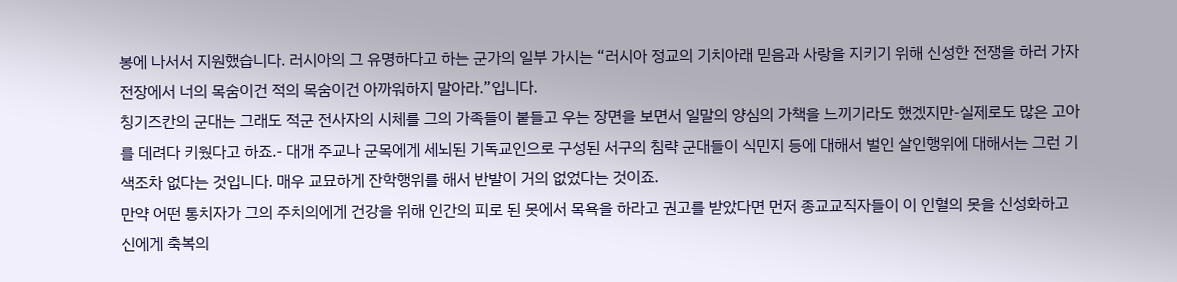봉에 나서서 지원했습니다. 러시아의 그 유명하다고 하는 군가의 일부 가시는 “러시아 정교의 기치아래 믿음과 사랑을 지키기 위해 신성한 전쟁을 하러 가자 전장에서 너의 목숨이건 적의 목숨이건 아까워하지 말아라.”입니다.
칭기즈칸의 군대는 그래도 적군 전사자의 시체를 그의 가족들이 붙들고 우는 장면을 보면서 일말의 양심의 가책을 느끼기라도 했겠지만-실제로도 많은 고아를 데려다 키웠다고 하죠.- 대개 주교나 군목에게 세뇌된 기독교인으로 구성된 서구의 침략 군대들이 식민지 등에 대해서 벌인 살인행위에 대해서는 그런 기색조차 없다는 것입니다. 매우 교묘하게 잔학행위를 해서 반발이 거의 없었다는 것이죠.
만약 어떤 통치자가 그의 주치의에게 건강을 위해 인간의 피로 된 못에서 목욕을 하라고 권고를 받았다면 먼저 종교교직자들이 이 인혈의 못을 신성화하고 신에게 축복의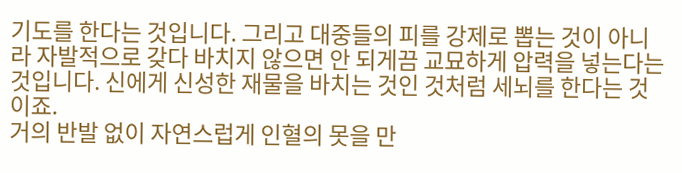기도를 한다는 것입니다. 그리고 대중들의 피를 강제로 뽑는 것이 아니라 자발적으로 갖다 바치지 않으면 안 되게끔 교묘하게 압력을 넣는다는 것입니다. 신에게 신성한 재물을 바치는 것인 것처럼 세뇌를 한다는 것이죠.
거의 반발 없이 자연스럽게 인혈의 못을 만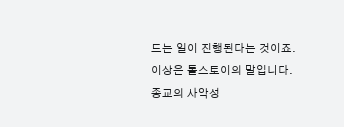드는 일이 진행된다는 것이죠.
이상은 톨스토이의 말입니다.
종교의 사악성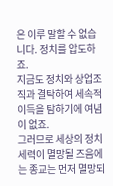은 이루 말할 수 없습니다. 정치를 압도하죠.
지금도 정치와 상업조직과 결탁하여 세속적 이득을 탐하기에 여념이 없죠.
그러므로 세상의 정치세력이 멸망될 즈음에는 종교는 먼저 멸망되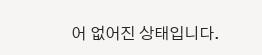어 없어진 상태입니다.